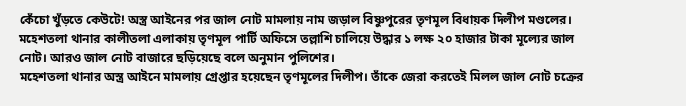কেঁচো খুঁড়তে কেউটে! অস্ত্র আইনের পর জাল নোট মামলায় নাম জড়াল বিষ্ণুপুরের তৃণমূল বিধায়ক দিলীপ মণ্ডলের। মহেশতলা থানার কালীতলা এলাকায় তৃণমূল পার্টি অফিসে তল্লাশি চালিয়ে উদ্ধার ১ লক্ষ ২০ হাজার টাকা মূল্যের জাল নোট। আরও জাল নোট বাজারে ছড়িয়েছে বলে অনুমান পুলিশের।
মহেশতলা থানার অস্ত্র আইনে মামলায় গ্রেপ্তার হয়েছেন তৃণমূলের দিলীপ। তাঁকে জেরা করতেই মিলল জাল নোট চক্রের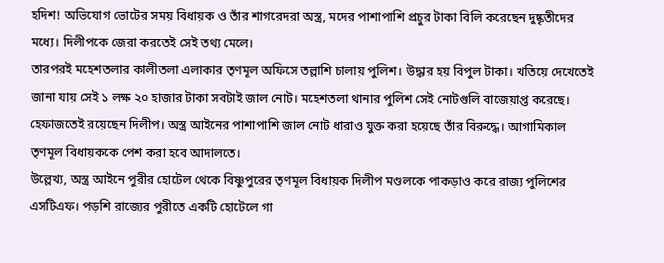হদিশ! অভিযোগ ভোটের সময় বিধায়ক ও তাঁর শাগরেদরা অস্ত্র, মদের পাশাপাশি প্রচুর টাকা বিলি করেছেন দুষ্কৃতীদের মধ্যে। দিলীপকে জেরা করতেই সেই তথ্য মেলে।
তারপরই মহেশতলার কালীতলা এলাকার তৃণমূল অফিসে তল্লাশি চালায় পুলিশ। উদ্ধার হয় বিপুল টাকা। খতিয়ে দেখেতেই জানা যায় সেই ১ লক্ষ ২০ হাজার টাকা সবটাই জাল নোট। মহেশতলা থানার পুলিশ সেই নোটগুলি বাজেয়াপ্ত করেছে। হেফাজতেই রয়েছেন দিলীপ। অস্ত্র আইনের পাশাপাশি জাল নোট ধারাও যুক্ত করা হয়েছে তাঁর বিরুদ্ধে। আগামিকাল তৃণমূল বিধায়ককে পেশ করা হবে আদালতে।
উল্লেখ্য, অস্ত্র আইনে পুরীর হোটেল থেকে বিষ্ণুপুরের তৃণমূল বিধায়ক দিলীপ মণ্ডলকে পাকড়াও করে রাজ্য পুলিশের এসটিএফ। পড়শি রাজ্যের পুরীতে একটি হোটেলে গা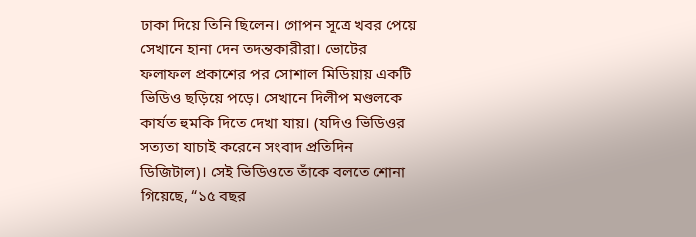ঢাকা দিয়ে তিনি ছিলেন। গোপন সূত্রে খবর পেয়ে সেখানে হানা দেন তদন্তকারীরা। ভোটের ফলাফল প্রকাশের পর সোশাল মিডিয়ায় একটি ভিডিও ছড়িয়ে পড়ে। সেখানে দিলীপ মণ্ডলকে কার্যত হুমকি দিতে দেখা যায়। (যদিও ভিডিওর সত্যতা যাচাই করেনে সংবাদ প্রতিদিন ডিজিটাল)। সেই ভিডিওতে তাঁকে বলতে শোনা গিয়েছে, “১৫ বছর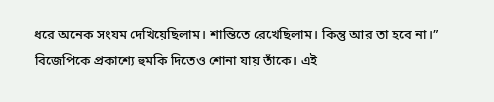ধরে অনেক সংযম দেখিয়েছিলাম। শান্তিতে রেখেছিলাম। কিন্তু আর তা হবে না।” বিজেপিকে প্রকাশ্যে হুমকি দিতেও শোনা যায় তাঁকে। এই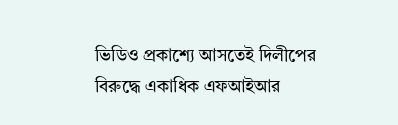ভিডিও প্রকাশ্যে আসতেই দিলীপের বিরুদ্ধে একাধিক এফআইআর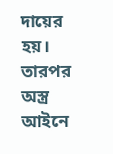দায়ের হয়। তারপর অস্ত্র আইনে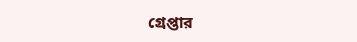গ্রেপ্তার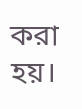করা হয়।